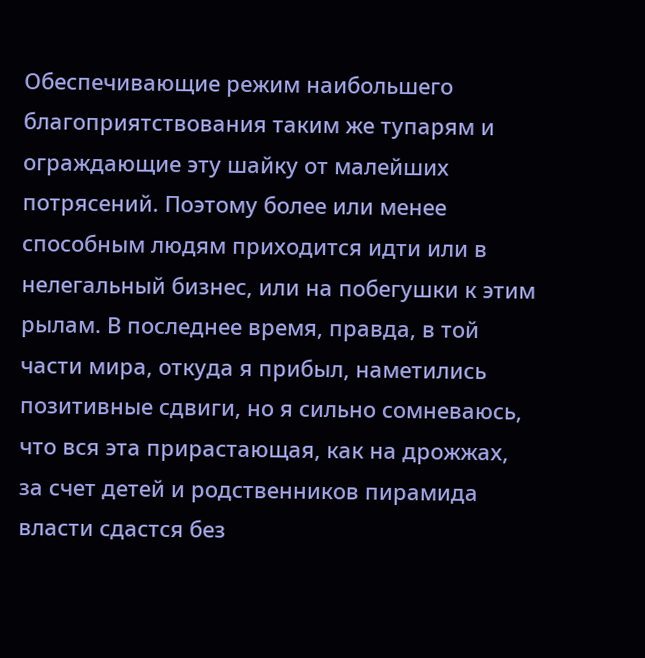Обеспечивающие режим наибольшего благоприятствования таким же тупарям и ограждающие эту шайку от малейших потрясений. Поэтому более или менее способным людям приходится идти или в нелегальный бизнес, или на побегушки к этим рылам. В последнее время, правда, в той части мира, откуда я прибыл, наметились позитивные сдвиги, но я сильно сомневаюсь, что вся эта прирастающая, как на дрожжах, за счет детей и родственников пирамида власти сдастся без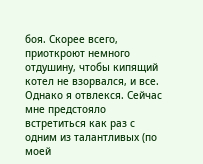боя. Скорее всего, приоткроют немного отдушину, чтобы кипящий котел не взорвался, и все.
Однако я отвлекся. Сейчас мне предстояло встретиться как раз с одним из талантливых (по моей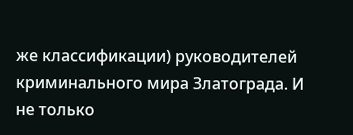же классификации) руководителей криминального мира Златограда. И не только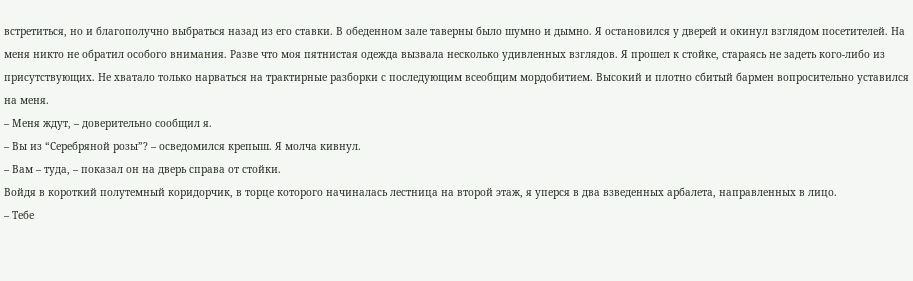встретиться, но и благополучно выбраться назад из его ставки. В обеденном зале таверны было шумно и дымно. Я остановился у дверей и окинул взглядом посетителей. На меня никто не обратил особого внимания. Разве что моя пятнистая одежда вызвала несколько удивленных взглядов. Я прошел к стойке, стараясь не задеть кого-либо из присутствующих. Не хватало только нарваться на трактирные разборки с последующим всеобщим мордобитием. Высокий и плотно сбитый бармен вопросительно уставился на меня.
– Меня ждут, – доверительно сообщил я.
– Вы из “Серебряной розы”? – осведомился крепыш. Я молча кивнул.
– Вам – туда, – показал он на дверь справа от стойки.
Войдя в короткий полутемный коридорчик, в торце которого начиналась лестница на второй этаж, я уперся в два взведенных арбалета, направленных в лицо.
– Тебе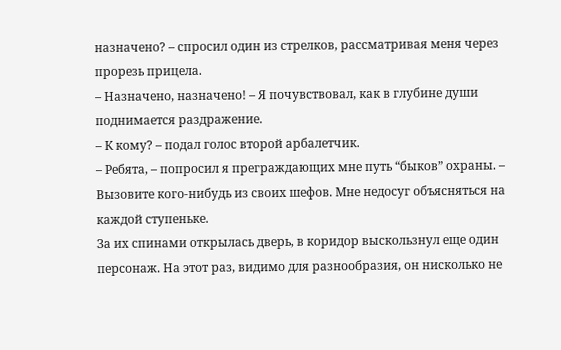назначено? – спросил один из стрелков, рассматривая меня через прорезь прицела.
– Назначено, назначено! – Я почувствовал, как в глубине души поднимается раздражение.
– К кому? – подал голос второй арбалетчик.
– Ребята, – попросил я преграждающих мне путь “быков” охраны. – Вызовите кого-нибудь из своих шефов. Мне недосуг объясняться на каждой ступеньке.
За их спинами открылась дверь, в коридор выскользнул еще один персонаж. На этот раз, видимо для разнообразия, он нисколько не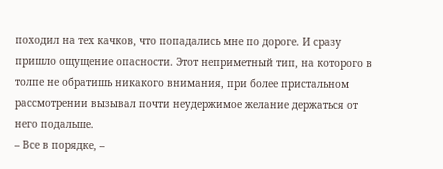походил на тех качков, что попадались мне по дороге. И сразу пришло ощущение опасности. Этот неприметный тип, на которого в толпе не обратишь никакого внимания, при более пристальном рассмотрении вызывал почти неудержимое желание держаться от него подальше.
– Все в порядке, –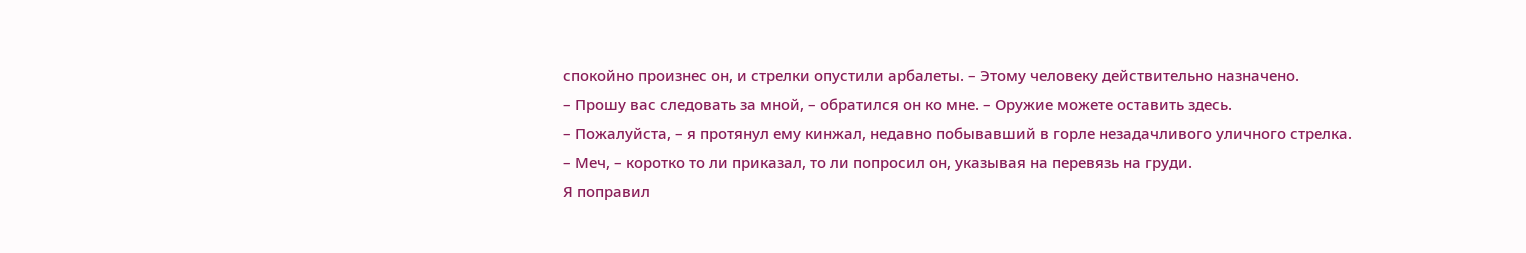спокойно произнес он, и стрелки опустили арбалеты. – Этому человеку действительно назначено.
– Прошу вас следовать за мной, – обратился он ко мне. – Оружие можете оставить здесь.
– Пожалуйста, – я протянул ему кинжал, недавно побывавший в горле незадачливого уличного стрелка.
– Меч, – коротко то ли приказал, то ли попросил он, указывая на перевязь на груди.
Я поправил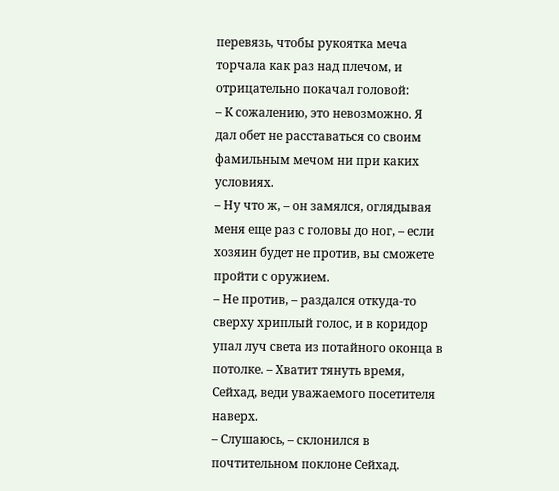перевязь, чтобы рукоятка меча торчала как раз над плечом, и отрицательно покачал головой:
– К сожалению, это невозможно. Я дал обет не расставаться со своим фамильным мечом ни при каких условиях.
– Ну что ж, – он замялся, оглядывая меня еще раз с головы до ног, – если хозяин будет не против, вы сможете пройти с оружием.
– Не против, – раздался откуда-то сверху хриплый голос, и в коридор упал луч света из потайного оконца в потолке. – Хватит тянуть время, Сейхад, веди уважаемого посетителя наверх.
– Слушаюсь, – склонился в почтительном поклоне Сейхад.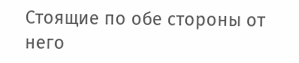Стоящие по обе стороны от него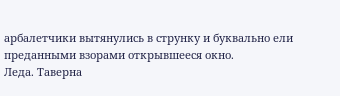арбалетчики вытянулись в струнку и буквально ели преданными взорами открывшееся окно.
Леда. Таверна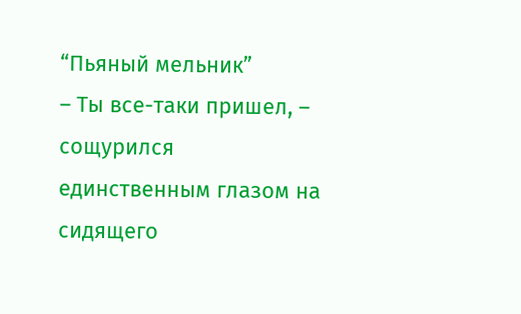“Пьяный мельник”
– Ты все-таки пришел, – сощурился единственным глазом на сидящего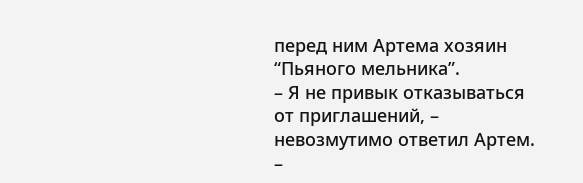перед ним Артема хозяин “Пьяного мельника”.
– Я не привык отказываться от приглашений, – невозмутимо ответил Артем. –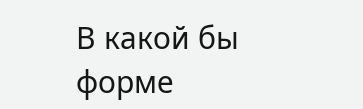В какой бы форме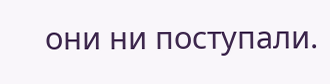они ни поступали.